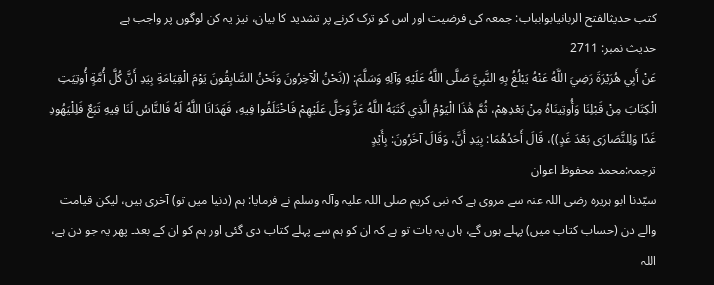کتب حدیثالفتح الربانیابوابباب: جمعہ کی فرضیت اور اس کو ترک کرنے پر تشدید کا بیان، نیز یہ کن لوگوں پر واجب ہے
حدیث نمبر: 2711
عَنْ أَبِي هُرَيْرَةَ رَضِيَ اللَّهُ عَنْهُ يَبْلُغُ بِهِ النَّبِيَّ صَلَّى اللَّهُ عَلَيْهِ وَآلِهِ وَسَلَّمَ: ((نَحْنُ الْآخِرُونَ وَنَحْنُ السَّابِقُونَ يَوْمَ الْقِيَامَةِ بِيَدِ أَنَّ كُلَّ أُمَّةٍ أُوتِيَتِ الْكِتَابَ مِنْ قَبْلِنَا وَأُوتِينَاهُ مِنْ بَعْدِهِمْ، ثُمَّ هَٰذَا الْيَوْمُ الَّذِي كَتَبَهُ اللَّهُ عَزَّ وَجَلَّ عَلَيْهِمْ فَاخْتَلَفُوا فِيهِ، فَهَدَانَا اللَّهُ لَهُ فَالنَّاسُ لَنَا فِيهِ تَبَعٌ فَلِلْيَهُودِ غَدًا وَلِلنَّصَارَى بَعْدَ غَدٍ))، قَالَ أَحَدُهُمَا: بِيَدِ أَنَّ، وَقَالَ آخَرُونَ: بِأَيْدٍ
ترجمہ:محمد محفوظ اعوان
سیّدنا ابو ہریرہ رضی اللہ عنہ سے مروی ہے کہ نبی کریم صلی اللہ علیہ وآلہ وسلم نے فرمایا: ہم (دنیا میں تو) آخری ہیں، لیکن قیامت والے دن (حساب کتاب میں) پہلے ہوں گے، ہاں یہ بات تو ہے کہ ان کو ہم سے پہلے کتاب دی گئی اور ہم کو ان کے بعد۔ پھر یہ جو دن ہے، اللہ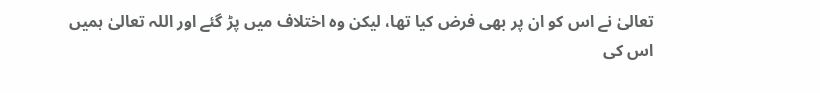تعالیٰ نے اس کو ان پر بھی فرض کیا تھا، لیکن وہ اختلاف میں پڑ گئے اور اللہ تعالیٰ ہمیں اس کی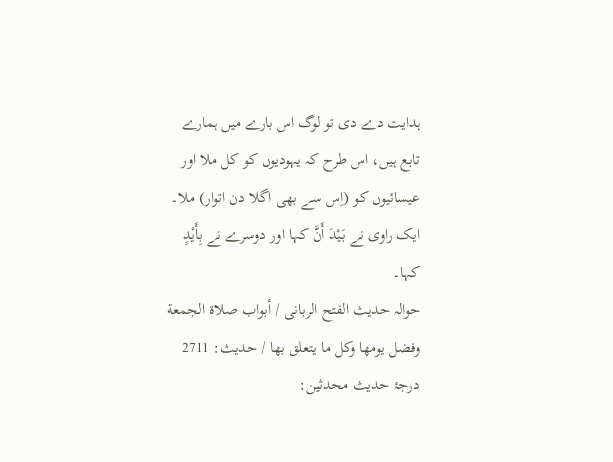ہدایت دے دی تو لوگ اس بارے میں ہمارے تابع ہیں، اس طرح کہ یہودیوں کو کل ملا اور عیسائیوں کو (اِس سے بھی اگلا دن اتوار) ملا۔ ایک راوی نے بَیْدَ أَنَّ کہا اور دوسرے نے بِأَیْدٍ کہا۔
حوالہ حدیث الفتح الربانی / أبواب صلاة الجمعة وفضل يومها وكل ما يتعلق بها / حدیث: 2711
درجۂ حدیث محدثین: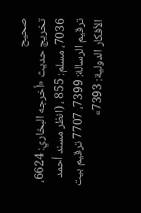صحیح
تخریج حدیث «أخرجه البخاري: 6624، 7036، مسلم: 855 ، (انظر مسند أحمد ترقيم الرسالة: 7399، 7707 ترقیم بيت الأفكار الدولية: 7393»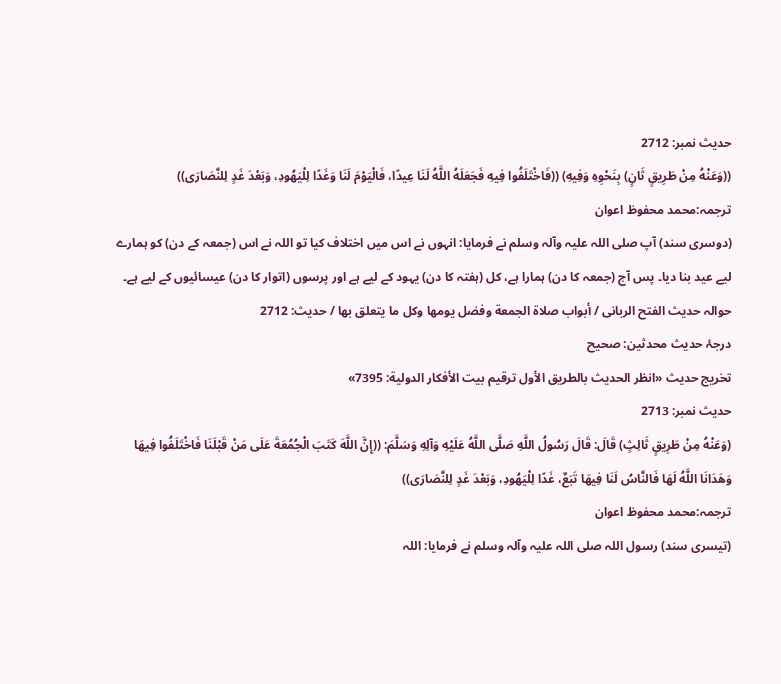حدیث نمبر: 2712
((وَعَنْهُ مِنْ طَرِيقٍ ثَانٍ) بِنَحْوِهِ وَفِيهِ) ((فَاخْتَلَفُوا فِيهِ فَجَعَلَهُ اللَّهُ لَنَا عِيدًا، فَالْيَوْمَ لَنَا وَغَدًا لِلْيَهُودِ، وَبَعْدَ غَدٍ لِلنَّصَارَى))
ترجمہ:محمد محفوظ اعوان
(دوسری سند) آپ صلی اللہ علیہ وآلہ وسلم نے فرمایا: انہوں نے اس میں اختلاف کیا تو اللہ نے اس (جمعہ کے دن) کو ہمارے لیے عید بنا دیا۔ پس آج (جمعہ کا دن) ہمارا ہے، کل (ہفتہ کا دن) یہود کے لیے ہے اور پرسوں (اتوار کا دن) عیسائیوں کے لیے ہے۔
حوالہ حدیث الفتح الربانی / أبواب صلاة الجمعة وفضل يومها وكل ما يتعلق بها / حدیث: 2712
درجۂ حدیث محدثین: صحیح
تخریج حدیث «انظر الحديث بالطريق الأول ترقیم بيت الأفكار الدولية: 7395»
حدیث نمبر: 2713
(وَعَنْهُ مِنْ طَرِيقٍ ثَالِثٍ) قَالَ: قَالَ رَسُولُ اللَّهِ صَلَّى اللَّهُ عَلَيْهِ وَآلِهِ وَسَلَّمَ: ((إِنَّ اللَّهَ كَتَبَ الْجُمُعَةَ عَلَى مَنْ قَبْلَنَا فَاخْتَلَفُوا فِيهَا وَهَدَانَا اللَّهُ لَهَا فَالنَّاسُ لَنَا فِيهَا تَبَعٌ، غَدًا لِلْيَهُودِ، وَبَعْدَ غَدٍ لِلنَّصَارَى))
ترجمہ:محمد محفوظ اعوان
(تیسری سند) رسول اللہ صلی اللہ علیہ وآلہ وسلم نے فرمایا: اللہ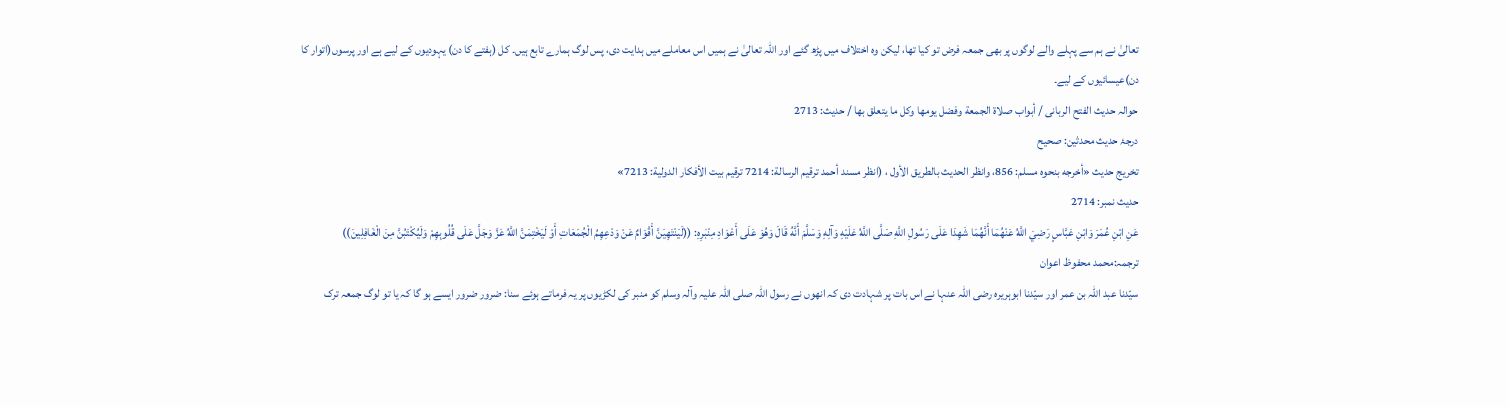تعالیٰ نے ہم سے پہلے والے لوگوں پر بھی جمعہ فرض تو کیا تھا، لیکن وہ اختلاف میں پڑھ گئے اور اللہ تعالیٰ نے ہمیں اس معاملے میں ہدایت دی، پس لوگ ہمارے تابع ہیں۔ کل (ہفتے کا دن) یہودیوں کے لیے ہے اور پرسوں(اتوار کا دن)عیسائیوں کے لیے۔
حوالہ حدیث الفتح الربانی / أبواب صلاة الجمعة وفضل يومها وكل ما يتعلق بها / حدیث: 2713
درجۂ حدیث محدثین: صحیح
تخریج حدیث «أخرجه بنحوه مسلم: 856، وانظر الحديث بالطريق الأول ، (انظر مسند أحمد ترقيم الرسالة: 7214 ترقیم بيت الأفكار الدولية: 7213»
حدیث نمبر: 2714
عَنِ ابْنِ عُمَرَ وَابْنِ عَبَّاسٍ رَضِيَ اللَّهُ عَنْهُمَا أَنَّهُمَا شَهِدَا عَلَى رَسُولِ اللَّهِ صَلَّى اللَّهُ عَلَيْهِ وَآلِهِ وَسَلَّمَ أَنَّهُ قَالَ وَهُوَ عَلَى أَعْوَادِ مِنْبَرِهِ: ((لَيَنْتَهِيَنَّ أَقْوَامٌ عَنْ وَدْعِهِمُ الْجُمَعَاتِ أَوْ لَيَخْتِمَنَّ اللَّهُ عَزَّ وَجَلَّ عَلَى قُلُوبِهِمْ وَلَيُكْتَبُنَّ مِنَ الْغَافِلِينَ))
ترجمہ:محمد محفوظ اعوان
سیّدنا عبد اللہ بن عمر اور سیّدنا ابوہریرہ رضی اللہ عنہا نے اس بات پر شہادت دی کہ انھوں نے رسول اللہ صلی اللہ علیہ وآلہ وسلم کو منبر کی لکڑیوں پر یہ فرماتے ہوئے سنا: ضرور ضرور ایسے ہو گا کہ یا تو لوگ جمعہ ترک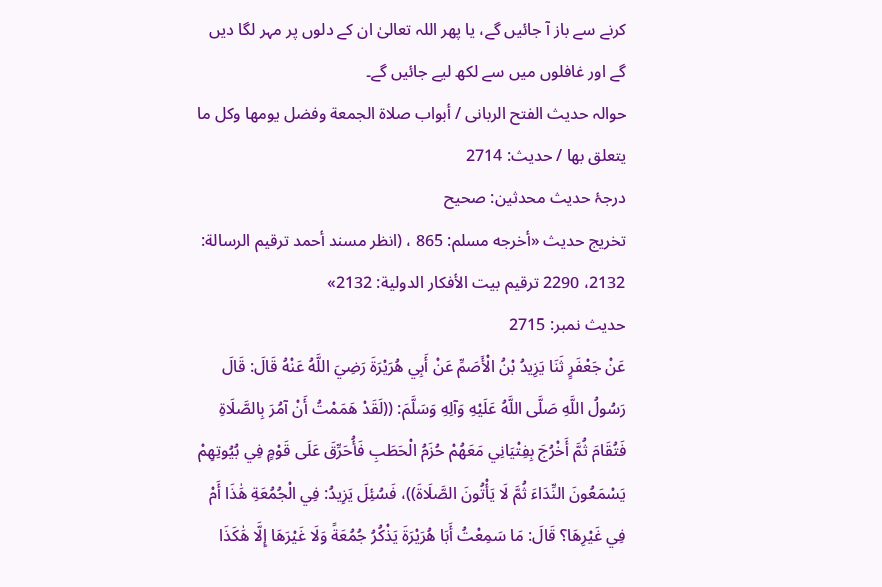کرنے سے باز آ جائیں گے، یا پھر اللہ تعالیٰ ان کے دلوں پر مہر لگا دیں گے اور غافلوں میں سے لکھ لیے جائیں گے۔
حوالہ حدیث الفتح الربانی / أبواب صلاة الجمعة وفضل يومها وكل ما يتعلق بها / حدیث: 2714
درجۂ حدیث محدثین: صحیح
تخریج حدیث «أخرجه مسلم: 865 ، (انظر مسند أحمد ترقيم الرسالة: 2132، 2290 ترقیم بيت الأفكار الدولية: 2132»
حدیث نمبر: 2715
عَنْ جَعْفَرٍ ثَنَا يَزِيدُ بْنُ الْأَصَمِّ عَنْ أَبِي هُرَيْرَةَ رَضِيَ اللَّهُ عَنْهُ قَالَ: قَالَ رَسُولُ اللَّهِ صَلَّى اللَّهُ عَلَيْهِ وَآلِهِ وَسَلَّمَ: ((لَقَدْ هَمَمْتُ أَنْ آمُرَ بِالصَّلَاةِ فَتُقَامَ ثُمَّ أَخْرُجَ بِفِتْيَانِي مَعَهُمْ حُزَمُ الْحَطَبِ فَأُحَرِّقَ عَلَى قَوْمٍ فِي بُيُوتِهِمْ يَسْمَعُونَ النِّدَاءَ ثُمَّ لَا يَأْتُونَ الصَّلَاةَ))، فَسُئِلَ يَزِيدُ: فِي الْجُمُعَةِ هَٰذَا أَمْ فِي غَيْرِهَا؟ قَالَ: مَا سَمِعْتُ أَبَا هُرَيْرَةَ يَذْكُرُ جُمُعَةً وَلَا غَيْرَهَا إِلَّا هَٰكَذَا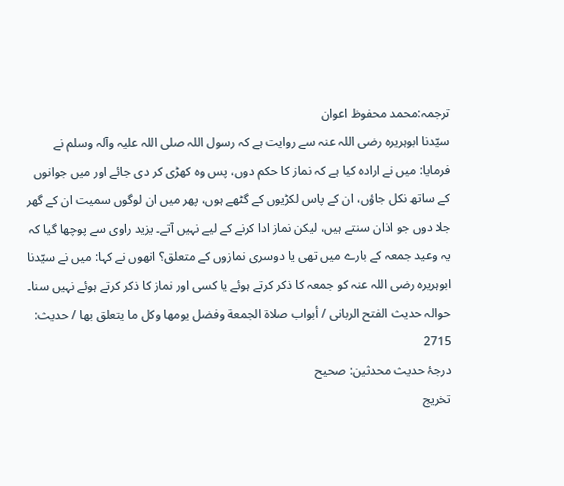ترجمہ:محمد محفوظ اعوان
سیّدنا ابوہریرہ رضی اللہ عنہ سے روایت ہے کہ رسول اللہ صلی اللہ علیہ وآلہ وسلم نے فرمایا: میں نے ارادہ کیا ہے کہ نماز کا حکم دوں، پس وہ کھڑی کر دی جائے اور میں جوانوں کے ساتھ نکل جاؤں، ان کے پاس لکڑیوں کے گٹھے ہوں، پھر میں ان لوگوں سمیت ان کے گھر جلا دوں جو اذان سنتے ہیں، لیکن نماز ادا کرنے کے لیے نہیں آتے۔ یزید راوی سے پوچھا گیا کہ یہ وعید جمعہ کے بارے میں تھی یا دوسری نمازوں کے متعلق؟ انھوں نے کہا: میں نے سیّدنا ابوہریرہ رضی اللہ عنہ کو جمعہ کا ذکر کرتے ہوئے یا کسی اور نماز کا ذکر کرتے ہوئے نہیں سنا۔
حوالہ حدیث الفتح الربانی / أبواب صلاة الجمعة وفضل يومها وكل ما يتعلق بها / حدیث: 2715
درجۂ حدیث محدثین: صحیح
تخریج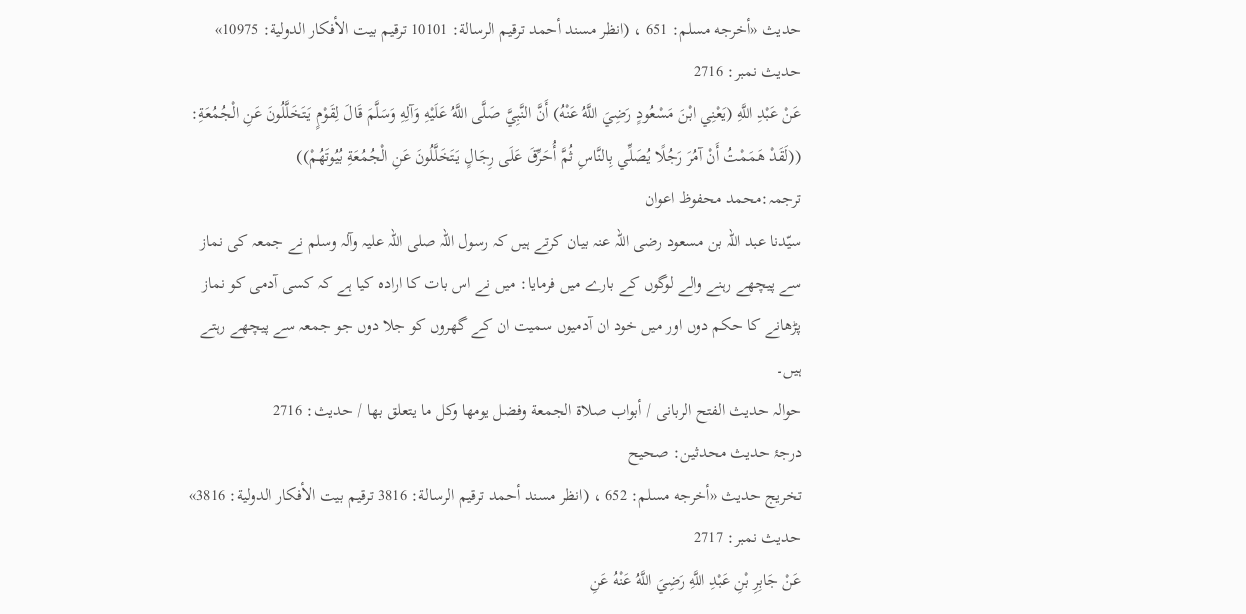حدیث «أخرجه مسلم: 651 ، (انظر مسند أحمد ترقيم الرسالة: 10101 ترقیم بيت الأفكار الدولية: 10975»
حدیث نمبر: 2716
عَنْ عَبْدِ اللَّهِ (يَعْنِي ابْنَ مَسْعُودٍ رَضِيَ اللَّهُ عَنْهُ) أَنَّ النَّبِيَّ صَلَّى اللَّهُ عَلَيْهِ وَآلِهِ وَسَلَّمَ قَالَ لِقَوْمٍ يَتَخَلَّلُونَ عَنِ الْجُمُعَةِ: ((لَقَدْ هَمَمْتُ أَنْ آمُرَ رَجُلًا يُصَلِّي بِالنَّاسِ ثُمَّ أُحَرِّقَ عَلَى رِجَالٍ يَتَخَلَّلُونَ عَنِ الْجُمُعَةِ بُيُوتَهُمْ))
ترجمہ:محمد محفوظ اعوان
سیّدنا عبد اللہ بن مسعود رضی اللہ عنہ بیان کرتے ہیں کہ رسول اللہ صلی اللہ علیہ وآلہ وسلم نے جمعہ کی نماز سے پیچھے رہنے والے لوگوں کے بارے میں فرمایا: میں نے اس بات کا ارادہ کیا ہے کہ کسی آدمی کو نماز پڑھانے کا حکم دوں اور میں خود ان آدمیوں سمیت ان کے گھروں کو جلا دوں جو جمعہ سے پیچھے رہتے ہیں۔
حوالہ حدیث الفتح الربانی / أبواب صلاة الجمعة وفضل يومها وكل ما يتعلق بها / حدیث: 2716
درجۂ حدیث محدثین: صحیح
تخریج حدیث «أخرجه مسلم: 652 ، (انظر مسند أحمد ترقيم الرسالة: 3816 ترقیم بيت الأفكار الدولية: 3816»
حدیث نمبر: 2717
عَنْ جَابِرِ بْنِ عَبْدِ اللَّهِ رَضِيَ اللَّهُ عَنْهُ عَنِ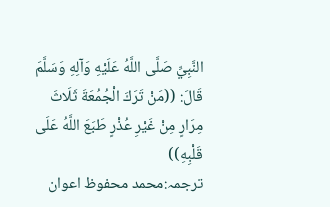النَّبِيِّ صَلَّى اللَّهُ عَلَيْهِ وَآلِهِ وَسَلَّمَ قَالَ: ((مَنْ تَرَكَ الْجُمُعَةَ ثَلَاثَ مِرَارٍ مِنْ غَيْرِ عُذْرٍ طَبَعَ اللَّهُ عَلَى قَلْبِهِ))
ترجمہ:محمد محفوظ اعوان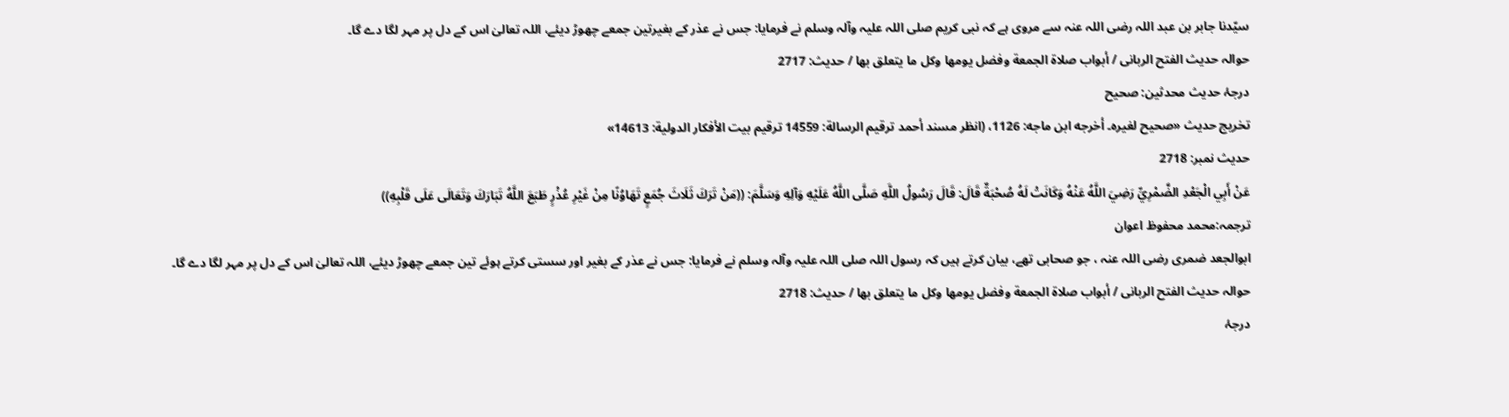سیّدنا جابر بن عبد اللہ رضی اللہ عنہ سے مروی ہے کہ نبی کریم صلی اللہ علیہ وآلہ وسلم نے فرمایا: جس نے عذر کے بغیرتین جمعے چھوڑ دیئے، اللہ تعالیٰ اس کے دل پر مہر لگا دے گا۔
حوالہ حدیث الفتح الربانی / أبواب صلاة الجمعة وفضل يومها وكل ما يتعلق بها / حدیث: 2717
درجۂ حدیث محدثین: صحیح
تخریج حدیث «صحيح لغيره۔ أخرجه ابن ماجه: 1126، (انظر مسند أحمد ترقيم الرسالة: 14559 ترقیم بيت الأفكار الدولية: 14613»
حدیث نمبر: 2718
عَنْ أَبِي الْجَعْدِ الضَّمْرِيِّ رَضِيَ اللَّهُ عَنْهُ وَكَانَتْ لَهُ صُحْبَةٌ قَالَ: قَالَ رَسُولُ اللَّهِ صَلَّى اللَّهُ عَلَيْهِ وَآلِهِ وَسَلَّمَ: ((مَنْ تَرَكَ ثَلَاثَ جُمَعٍ تَهَاوُنًا مِنْ غَيْرِ عُذْرٍ طَبَعَ اللَّهُ تَبَارَكَ وَتَعَالَى عَلَى قَلْبِهِ))
ترجمہ:محمد محفوظ اعوان
ابوالجعد ضمری رضی اللہ عنہ ، جو صحابی تھے، بیان کرتے ہیں کہ رسول اللہ صلی اللہ علیہ وآلہ وسلم نے فرمایا: جس نے عذر کے بغیر اور سستی کرتے ہوئے تین جمعے چھوڑ دیئے، اللہ تعالیٰ اس کے دل پر مہر لگا دے گا۔
حوالہ حدیث الفتح الربانی / أبواب صلاة الجمعة وفضل يومها وكل ما يتعلق بها / حدیث: 2718
درجۂ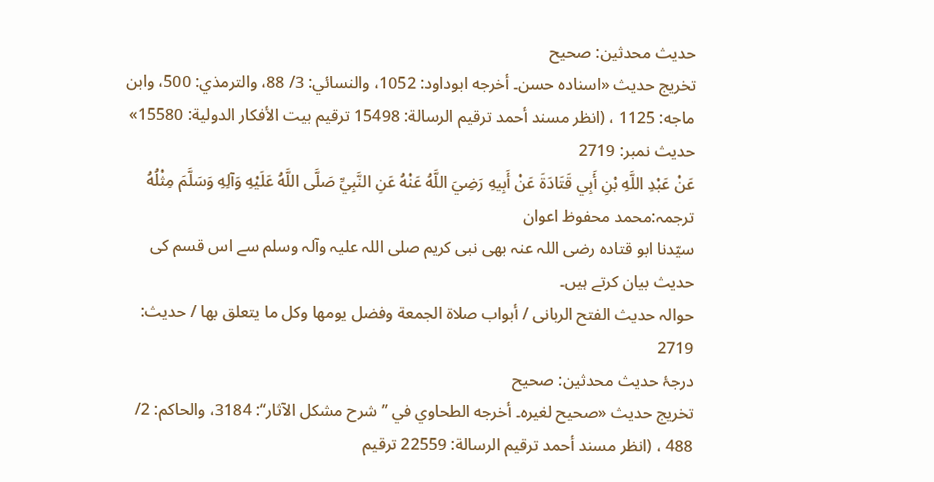حدیث محدثین: صحیح
تخریج حدیث «اسناده حسن۔ أخرجه ابوداود: 1052، والنسائي: 3/ 88، والترمذي: 500، وابن ماجه: 1125 ، (انظر مسند أحمد ترقيم الرسالة: 15498 ترقیم بيت الأفكار الدولية: 15580»
حدیث نمبر: 2719
عَنْ عَبْدِ اللَّهِ بْنِ أَبِي قَتَادَةَ عَنْ أَبِيهِ رَضِيَ اللَّهُ عَنْهُ عَنِ النَّبِيِّ صَلَّى اللَّهُ عَلَيْهِ وَآلِهِ وَسَلَّمَ مِثْلُهُ
ترجمہ:محمد محفوظ اعوان
سیّدنا ابو قتادہ رضی اللہ عنہ بھی نبی کریم صلی اللہ علیہ وآلہ وسلم سے اس قسم کی حدیث بیان کرتے ہیں۔
حوالہ حدیث الفتح الربانی / أبواب صلاة الجمعة وفضل يومها وكل ما يتعلق بها / حدیث: 2719
درجۂ حدیث محدثین: صحیح
تخریج حدیث «صحيح لغيره۔ أخرجه الطحاوي في ’’شرح مشكل الآثار‘‘: 3184، والحاكم: 2/ 488 ، (انظر مسند أحمد ترقيم الرسالة: 22559 ترقیم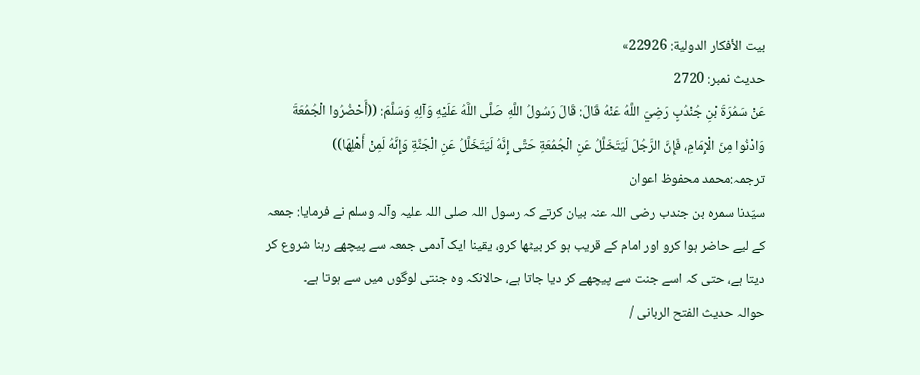بيت الأفكار الدولية: 22926»
حدیث نمبر: 2720
عَنْ سَمُرَةَ بْنِ جُنْدُبٍ رَضِيَ اللَّهُ عَنْهُ قَالَ: قَالَ رَسُولُ اللَّهِ صَلَّى اللَّهُ عَلَيْهِ وَآلِهِ وَسَلَّمَ: ((أَحْضُرُوا الْجُمُعَةَ وَادْنُوا مِنَ الْإِمَامِ، فَإِنَّ الرَّجُلَ لَيَتَخَلَّلُ عَنِ الْجُمُعَةِ حَتَّى إِنَّهُ لَيَتَخَلَّلُ عَنِ الْجَنَّةِ وَإِنَّهُ لَمِنْ أَهْلِهَا))
ترجمہ:محمد محفوظ اعوان
سیّدنا سمرہ بن جندب رضی اللہ عنہ بیان کرتے کہ رسول اللہ صلی اللہ علیہ وآلہ وسلم نے فرمایا: جمعہ کے لیے حاضر ہوا کرو اور امام کے قریب ہو کر بیٹھا کرو، یقینا ایک آدمی جمعہ سے پیچھے رہنا شروع کر دیتا ہے، حتی کہ اسے جنت سے پیچھے کر دیا جاتا ہے، حالانکہ وہ جنتی لوگوں میں سے ہوتا ہے۔
حوالہ حدیث الفتح الربانی /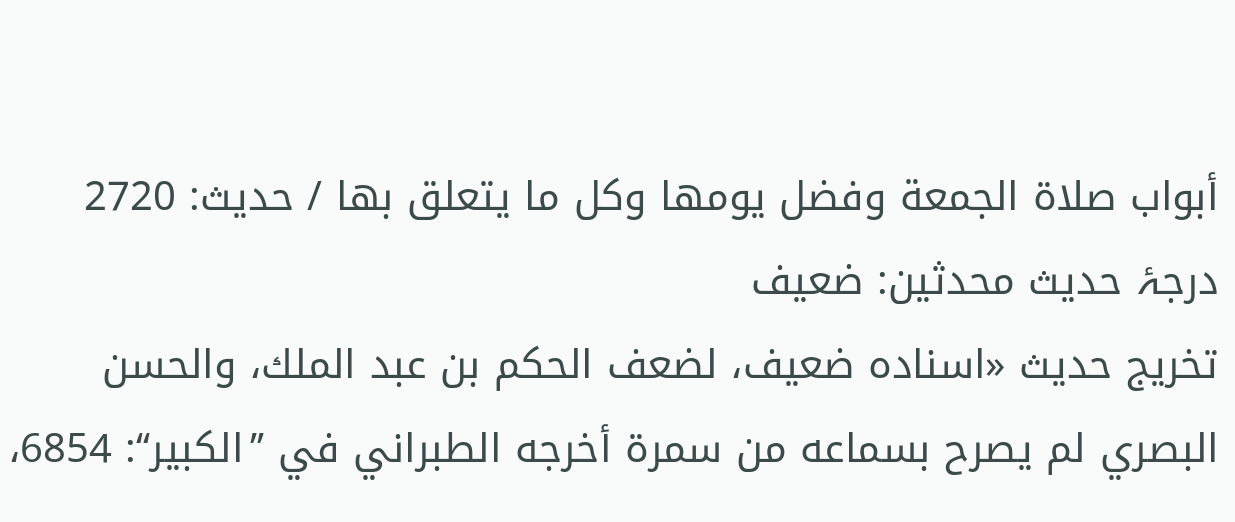أبواب صلاة الجمعة وفضل يومها وكل ما يتعلق بها / حدیث: 2720
درجۂ حدیث محدثین: ضعیف
تخریج حدیث «اسناده ضعيف، لضعف الحكم بن عبد الملك، والحسن البصري لم يصرح بسماعه من سمرة أخرجه الطبراني في ’’الكبير‘‘: 6854،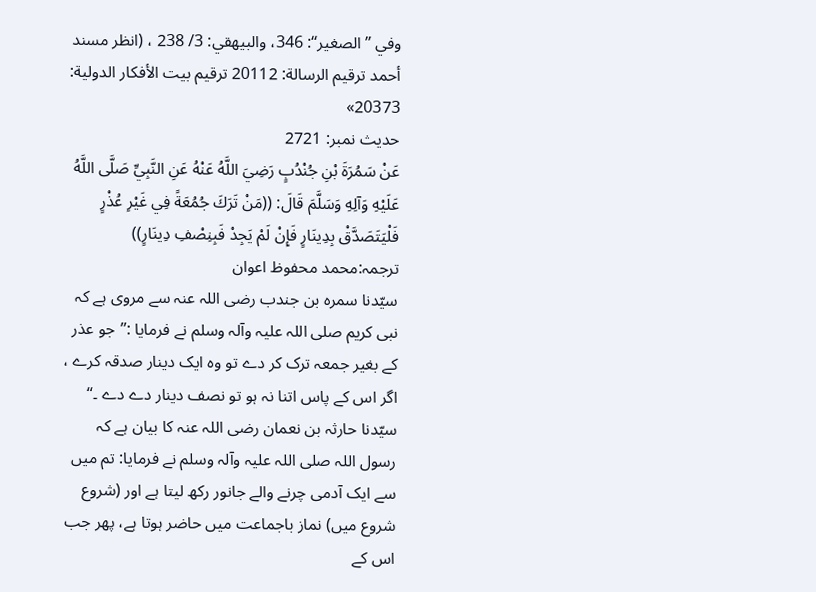وفي ’’الصغير‘‘: 346، والبيھقي: 3/ 238 ، (انظر مسند أحمد ترقيم الرسالة: 20112 ترقیم بيت الأفكار الدولية: 20373»
حدیث نمبر: 2721
عَنْ سَمُرَةَ بْنِ جُنْدُبٍ رَضِيَ اللَّهُ عَنْهُ عَنِ النَّبِيِّ صَلَّى اللَّهُ عَلَيْهِ وَآلِهِ وَسَلَّمَ قَالَ: ((مَنْ تَرَكَ جُمُعَةً فِي غَيْرِ عُذْرٍ فَلْيَتَصَدَّقْ بِدِينَارٍ فَإِنْ لَمْ يَجِدْ فَبِنِصْفِ دِينَارٍ))
ترجمہ:محمد محفوظ اعوان
سیّدنا سمرہ بن جندب رضی اللہ عنہ سے مروی ہے کہ نبی کریم صلی اللہ علیہ وآلہ وسلم نے فرمایا :’’جو عذر کے بغیر جمعہ ترک کر دے تو وہ ایک دینار صدقہ کرے ، اگر اس کے پاس اتنا نہ ہو تو نصف دینار دے دے ۔‘‘
سیّدنا حارثہ بن نعمان رضی اللہ عنہ کا بیان ہے کہ رسول اللہ صلی اللہ علیہ وآلہ وسلم نے فرمایا: تم میں سے ایک آدمی چرنے والے جانور رکھ لیتا ہے اور (شروع شروع میں) نماز باجماعت میں حاضر ہوتا ہے، پھر جب اس کے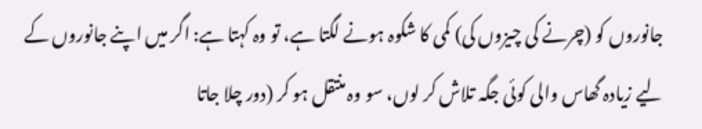جانوروں کو (چرنے کی چیزوں کی) کمی کا شکوہ ہونے لگتا ہے، تو وہ کہتا ہے: اگر میں اپنے جانوروں کے لیے زیادہ گھاس والی کوئی جگہ تلاش کر لوں، سو وہ منتقل ہو کر (دور چلا جاتا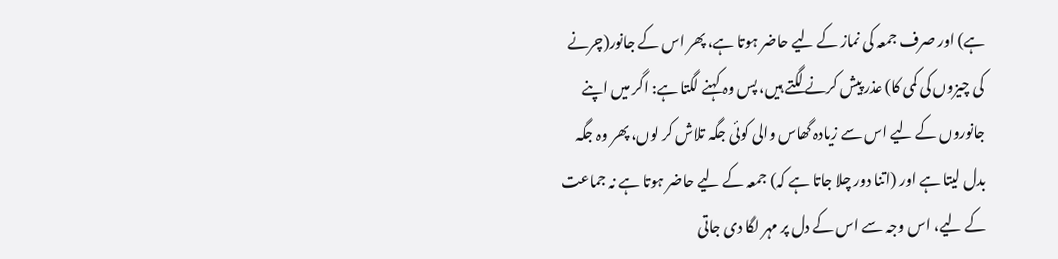ہے) اور صرف جمعہ کی نماز کے لیے حاضر ہوتا ہے، پھر اس کے جانور(چرنے کی چیزوں کی کمی کا) عذر پیش کرنے لگتے ہیں، پس وہ کہنے لگتا ہے: اگر میں اپنے جانوروں کے لیے اس سے زیادہ گھاس والی کوئی جگہ تلاش کر لوں، پھر وہ جگہ بدل لیتا ہے اور (اتنا دور چلا جاتا ہے کہ) جمعہ کے لیے حاضر ہوتا ہے نہ جماعت کے لیے، اس وجہ سے اس کے دل پر مہر لگا دی جاتی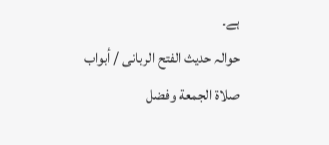ہے۔
حوالہ حدیث الفتح الربانی / أبواب صلاة الجمعة وفضل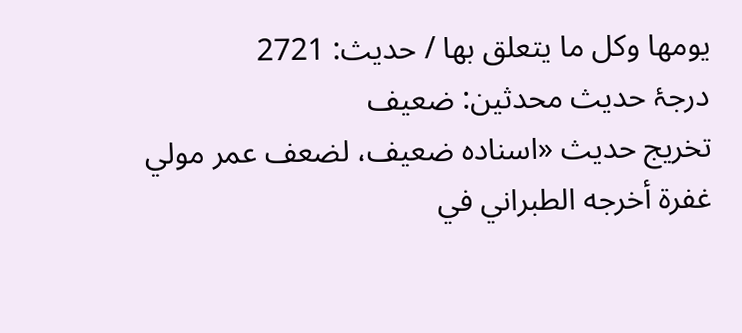يومها وكل ما يتعلق بها / حدیث: 2721
درجۂ حدیث محدثین: ضعیف
تخریج حدیث «اسناده ضعيف، لضعف عمر مولي غفرة أخرجه الطبراني في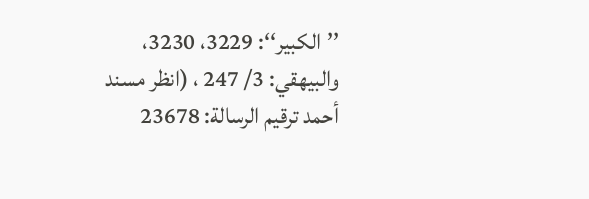’’الكبير‘‘: 3229، 3230، والبيھقي: 3/ 247 ، (انظر مسند أحمد ترقيم الرسالة: 23678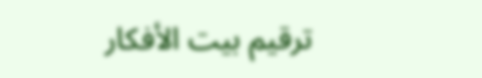ترقیم بيت الأفكار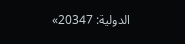الدولية: 20347»